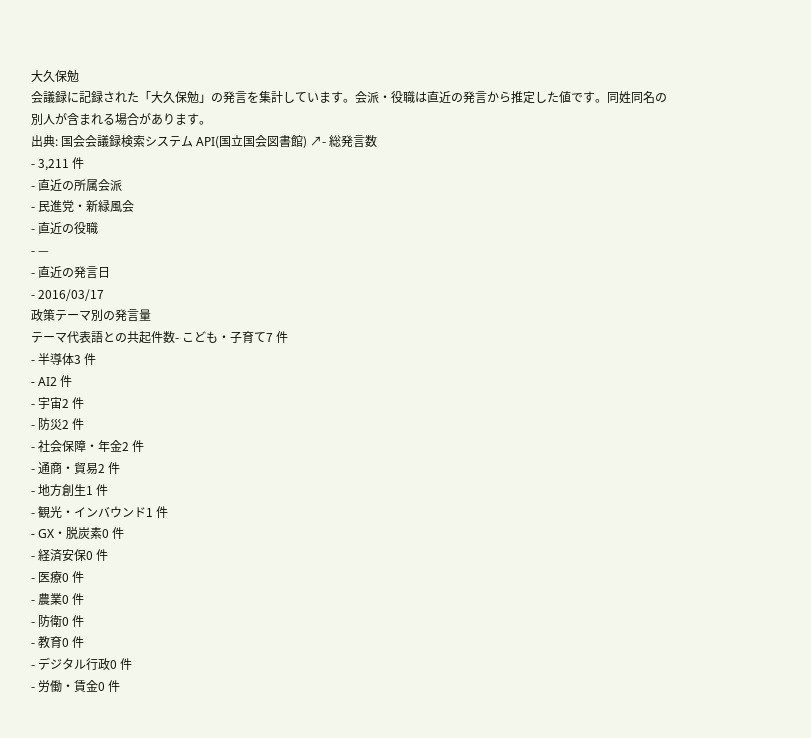大久保勉
会議録に記録された「大久保勉」の発言を集計しています。会派・役職は直近の発言から推定した値です。同姓同名の別人が含まれる場合があります。
出典: 国会会議録検索システム API(国立国会図書館) ↗- 総発言数
- 3,211 件
- 直近の所属会派
- 民進党・新緑風会
- 直近の役職
- —
- 直近の発言日
- 2016/03/17
政策テーマ別の発言量
テーマ代表語との共起件数- こども・子育て7 件
- 半導体3 件
- AI2 件
- 宇宙2 件
- 防災2 件
- 社会保障・年金2 件
- 通商・貿易2 件
- 地方創生1 件
- 観光・インバウンド1 件
- GX・脱炭素0 件
- 経済安保0 件
- 医療0 件
- 農業0 件
- 防衛0 件
- 教育0 件
- デジタル行政0 件
- 労働・賃金0 件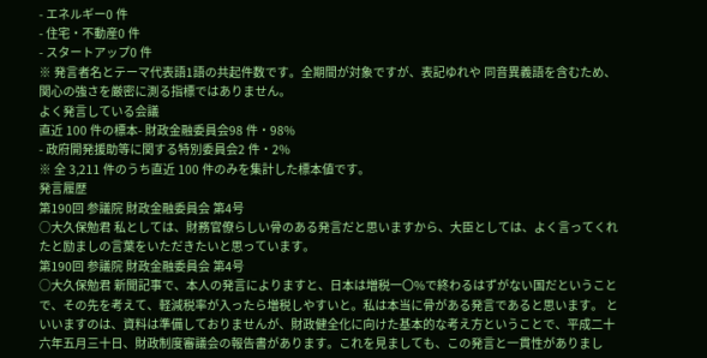- エネルギー0 件
- 住宅・不動産0 件
- スタートアップ0 件
※ 発言者名とテーマ代表語1語の共起件数です。全期間が対象ですが、表記ゆれや 同音異義語を含むため、関心の強さを厳密に測る指標ではありません。
よく発言している会議
直近 100 件の標本- 財政金融委員会98 件・98%
- 政府開発援助等に関する特別委員会2 件・2%
※ 全 3,211 件のうち直近 100 件のみを集計した標本値です。
発言履歴
第190回 参議院 財政金融委員会 第4号
○大久保勉君 私としては、財務官僚らしい骨のある発言だと思いますから、大臣としては、よく言ってくれたと励ましの言葉をいただきたいと思っています。
第190回 参議院 財政金融委員会 第4号
○大久保勉君 新聞記事で、本人の発言によりますと、日本は増税一〇%で終わるはずがない国だということで、その先を考えて、軽減税率が入ったら増税しやすいと。私は本当に骨がある発言であると思います。 といいますのは、資料は準備しておりませんが、財政健全化に向けた基本的な考え方ということで、平成二十六年五月三十日、財政制度審議会の報告書があります。これを見ましても、この発言と一貫性がありまし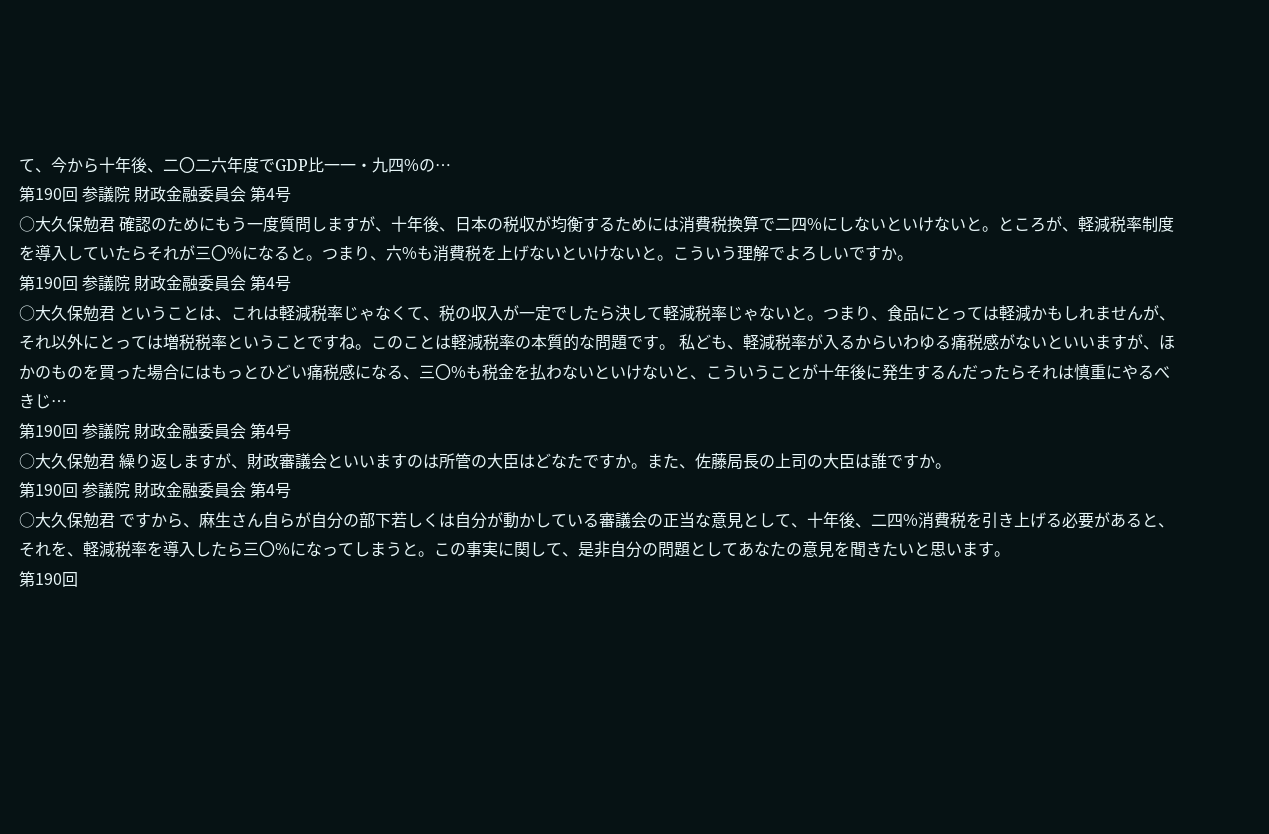て、今から十年後、二〇二六年度でGDP比一一・九四%の…
第190回 参議院 財政金融委員会 第4号
○大久保勉君 確認のためにもう一度質問しますが、十年後、日本の税収が均衡するためには消費税換算で二四%にしないといけないと。ところが、軽減税率制度を導入していたらそれが三〇%になると。つまり、六%も消費税を上げないといけないと。こういう理解でよろしいですか。
第190回 参議院 財政金融委員会 第4号
○大久保勉君 ということは、これは軽減税率じゃなくて、税の収入が一定でしたら決して軽減税率じゃないと。つまり、食品にとっては軽減かもしれませんが、それ以外にとっては増税税率ということですね。このことは軽減税率の本質的な問題です。 私ども、軽減税率が入るからいわゆる痛税感がないといいますが、ほかのものを買った場合にはもっとひどい痛税感になる、三〇%も税金を払わないといけないと、こういうことが十年後に発生するんだったらそれは慎重にやるべきじ…
第190回 参議院 財政金融委員会 第4号
○大久保勉君 繰り返しますが、財政審議会といいますのは所管の大臣はどなたですか。また、佐藤局長の上司の大臣は誰ですか。
第190回 参議院 財政金融委員会 第4号
○大久保勉君 ですから、麻生さん自らが自分の部下若しくは自分が動かしている審議会の正当な意見として、十年後、二四%消費税を引き上げる必要があると、それを、軽減税率を導入したら三〇%になってしまうと。この事実に関して、是非自分の問題としてあなたの意見を聞きたいと思います。
第190回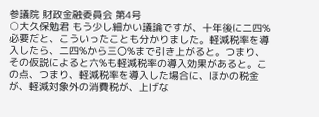参議院 財政金融委員会 第4号
○大久保勉君 もう少し細かい議論ですが、十年後に二四%必要だと、こういったことも分かりました。軽減税率を導入したら、二四%から三〇%まで引き上がると。つまり、その仮説によると六%も軽減税率の導入効果があると。この点、つまり、軽減税率を導入した場合に、ほかの税金が、軽減対象外の消費税が、上げな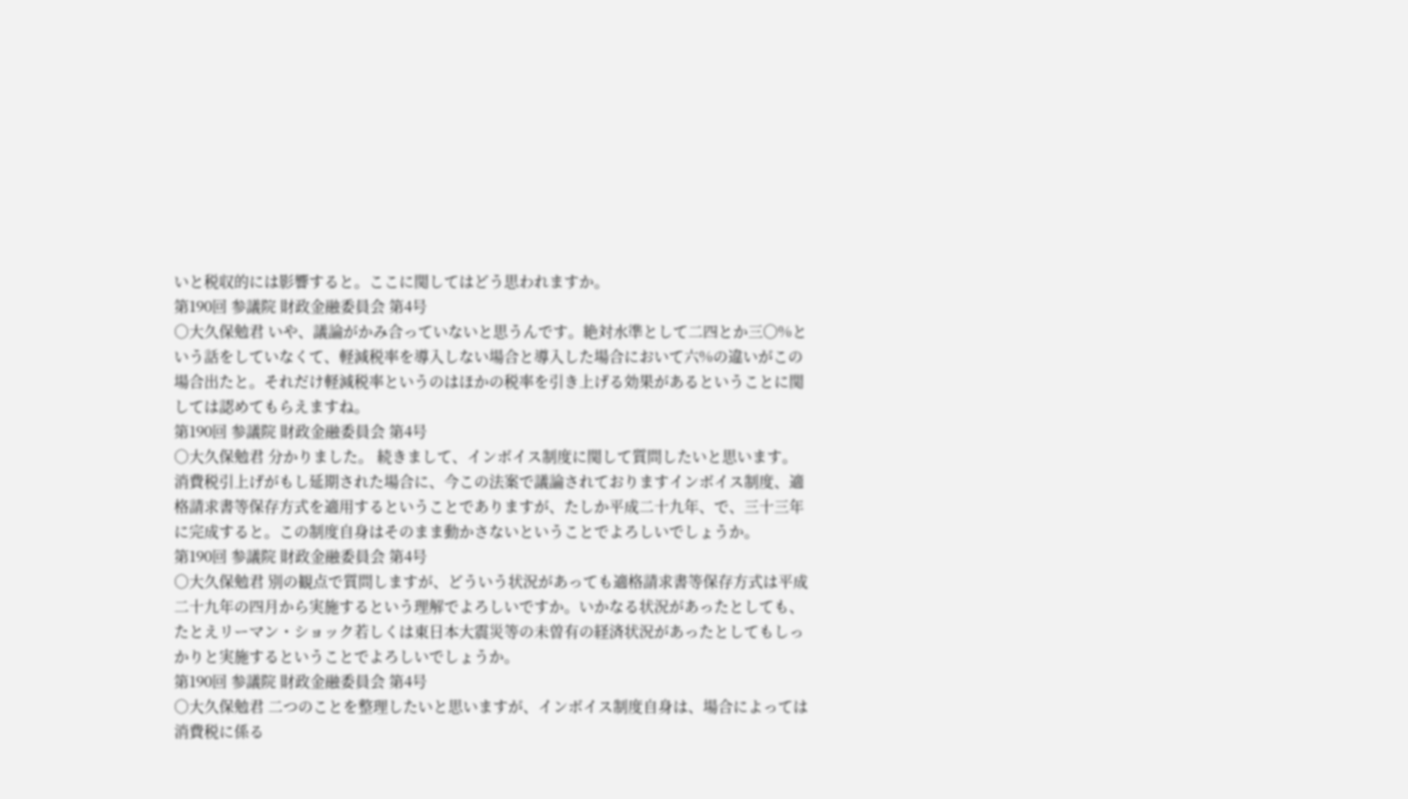いと税収的には影響すると。ここに関してはどう思われますか。
第190回 参議院 財政金融委員会 第4号
○大久保勉君 いや、議論がかみ合っていないと思うんです。絶対水準として二四とか三〇%という話をしていなくて、軽減税率を導入しない場合と導入した場合において六%の違いがこの場合出たと。それだけ軽減税率というのはほかの税率を引き上げる効果があるということに関しては認めてもらえますね。
第190回 参議院 財政金融委員会 第4号
○大久保勉君 分かりました。 続きまして、インボイス制度に関して質問したいと思います。 消費税引上げがもし延期された場合に、今この法案で議論されておりますインボイス制度、適格請求書等保存方式を適用するということでありますが、たしか平成二十九年、で、三十三年に完成すると。この制度自身はそのまま動かさないということでよろしいでしょうか。
第190回 参議院 財政金融委員会 第4号
○大久保勉君 別の観点で質問しますが、どういう状況があっても適格請求書等保存方式は平成二十九年の四月から実施するという理解でよろしいですか。いかなる状況があったとしても、たとえリーマン・ショック若しくは東日本大震災等の未曽有の経済状況があったとしてもしっかりと実施するということでよろしいでしょうか。
第190回 参議院 財政金融委員会 第4号
○大久保勉君 二つのことを整理したいと思いますが、インボイス制度自身は、場合によっては消費税に係る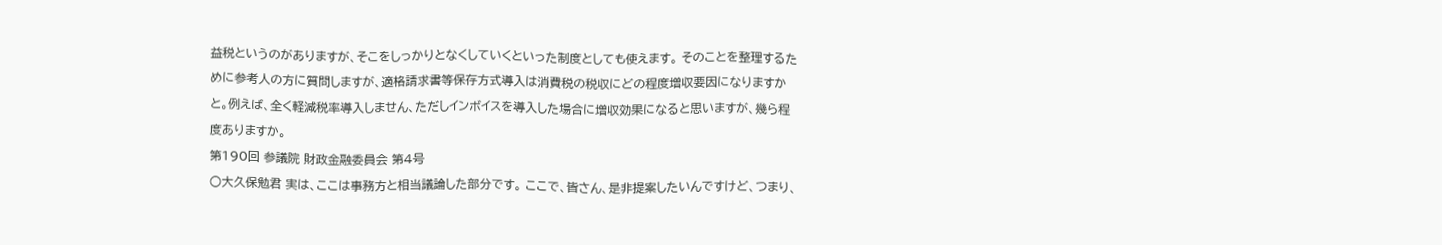益税というのがありますが、そこをしっかりとなくしていくといった制度としても使えます。 そのことを整理するために参考人の方に質問しますが、適格請求書等保存方式導入は消費税の税収にどの程度増収要因になりますかと。例えば、全く軽減税率導入しません、ただしインボイスを導入した場合に増収効果になると思いますが、幾ら程度ありますか。
第190回 参議院 財政金融委員会 第4号
○大久保勉君 実は、ここは事務方と相当議論した部分です。 ここで、皆さん、是非提案したいんですけど、つまり、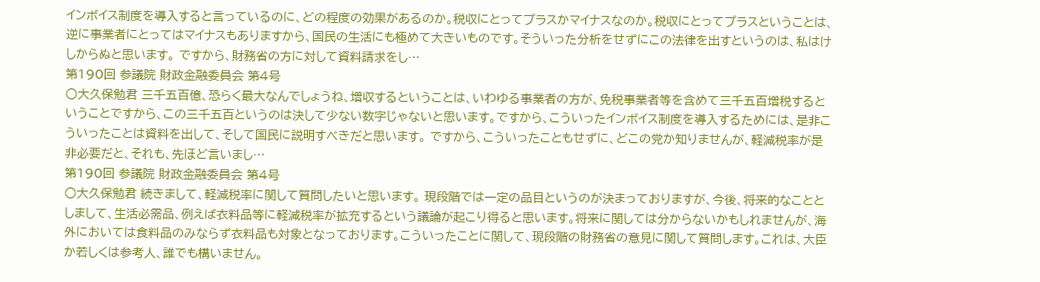インボイス制度を導入すると言っているのに、どの程度の効果があるのか。税収にとってプラスかマイナスなのか。税収にとってプラスということは、逆に事業者にとってはマイナスもありますから、国民の生活にも極めて大きいものです。そういった分析をせずにこの法律を出すというのは、私はけしからぬと思います。 ですから、財務省の方に対して資料請求をし…
第190回 参議院 財政金融委員会 第4号
○大久保勉君 三千五百億、恐らく最大なんでしょうね、増収するということは、いわゆる事業者の方が、免税事業者等を含めて三千五百増税するということですから、この三千五百というのは決して少ない数字じゃないと思います。ですから、こういったインボイス制度を導入するためには、是非こういったことは資料を出して、そして国民に説明すべきだと思います。 ですから、こういったこともせずに、どこの党か知りませんが、軽減税率が是非必要だと、それも、先ほど言いまし…
第190回 参議院 財政金融委員会 第4号
○大久保勉君 続きまして、軽減税率に関して質問したいと思います。 現段階では一定の品目というのが決まっておりますが、今後、将来的なこととしまして、生活必需品、例えば衣料品等に軽減税率が拡充するという議論が起こり得ると思います。将来に関しては分からないかもしれませんが、海外においては食料品のみならず衣料品も対象となっております。こういったことに関して、現段階の財務省の意見に関して質問します。これは、大臣か若しくは参考人、誰でも構いません。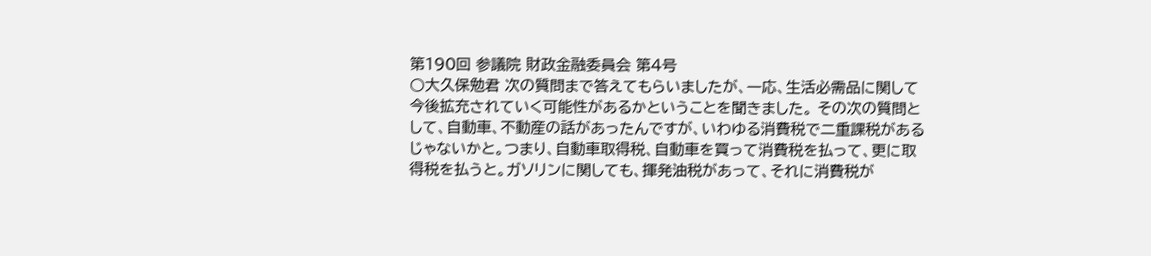第190回 参議院 財政金融委員会 第4号
○大久保勉君 次の質問まで答えてもらいましたが、一応、生活必需品に関して今後拡充されていく可能性があるかということを聞きました。 その次の質問として、自動車、不動産の話があったんですが、いわゆる消費税で二重課税があるじゃないかと。つまり、自動車取得税、自動車を買って消費税を払って、更に取得税を払うと。ガソリンに関しても、揮発油税があって、それに消費税が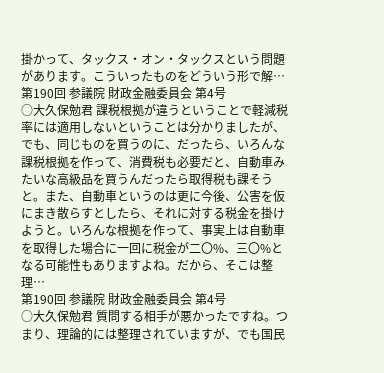掛かって、タックス・オン・タックスという問題があります。こういったものをどういう形で解…
第190回 参議院 財政金融委員会 第4号
○大久保勉君 課税根拠が違うということで軽減税率には適用しないということは分かりましたが、でも、同じものを買うのに、だったら、いろんな課税根拠を作って、消費税も必要だと、自動車みたいな高級品を買うんだったら取得税も課そうと。また、自動車というのは更に今後、公害を仮にまき散らすとしたら、それに対する税金を掛けようと。いろんな根拠を作って、事実上は自動車を取得した場合に一回に税金が二〇%、三〇%となる可能性もありますよね。だから、そこは整理…
第190回 参議院 財政金融委員会 第4号
○大久保勉君 質問する相手が悪かったですね。つまり、理論的には整理されていますが、でも国民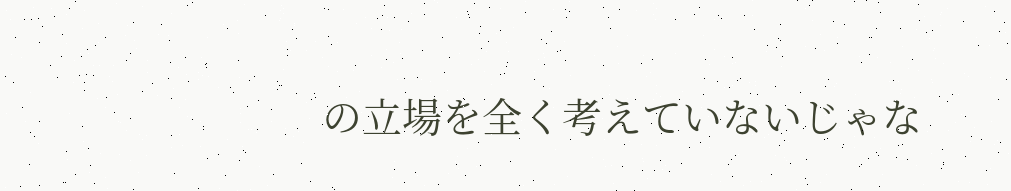の立場を全く考えていないじゃな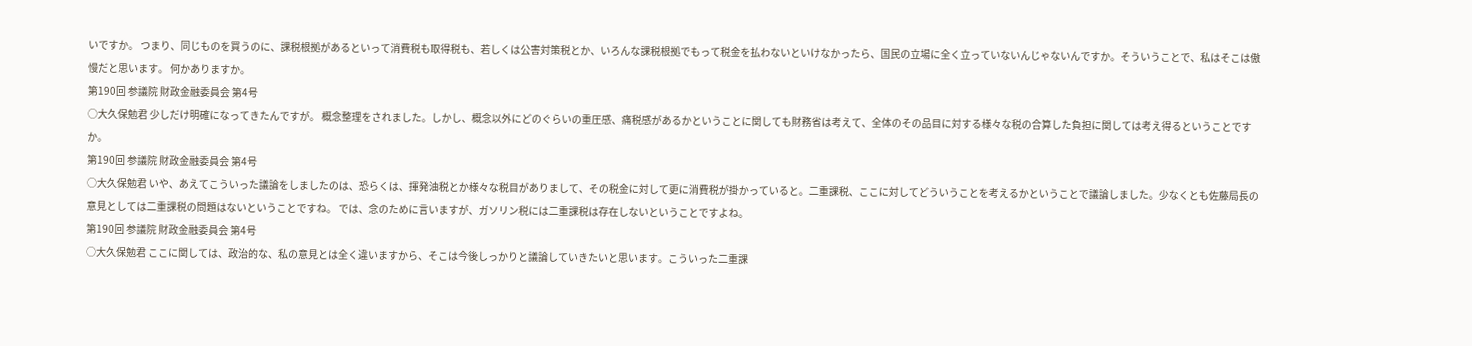いですか。 つまり、同じものを買うのに、課税根拠があるといって消費税も取得税も、若しくは公害対策税とか、いろんな課税根拠でもって税金を払わないといけなかったら、国民の立場に全く立っていないんじゃないんですか。そういうことで、私はそこは傲慢だと思います。 何かありますか。
第190回 参議院 財政金融委員会 第4号
○大久保勉君 少しだけ明確になってきたんですが。 概念整理をされました。しかし、概念以外にどのぐらいの重圧感、痛税感があるかということに関しても財務省は考えて、全体のその品目に対する様々な税の合算した負担に関しては考え得るということですか。
第190回 参議院 財政金融委員会 第4号
○大久保勉君 いや、あえてこういった議論をしましたのは、恐らくは、揮発油税とか様々な税目がありまして、その税金に対して更に消費税が掛かっていると。二重課税、ここに対してどういうことを考えるかということで議論しました。少なくとも佐藤局長の意見としては二重課税の問題はないということですね。 では、念のために言いますが、ガソリン税には二重課税は存在しないということですよね。
第190回 参議院 財政金融委員会 第4号
○大久保勉君 ここに関しては、政治的な、私の意見とは全く違いますから、そこは今後しっかりと議論していきたいと思います。こういった二重課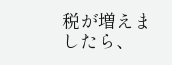税が増えましたら、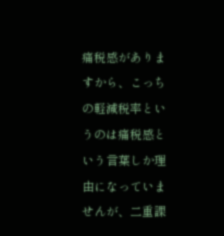痛税感がありますから、こっちの軽減税率というのは痛税感という言葉しか理由になっていませんが、二重課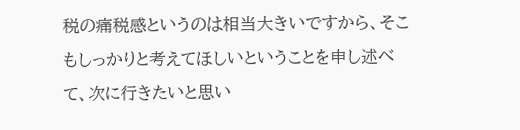税の痛税感というのは相当大きいですから、そこもしっかりと考えてほしいということを申し述べて、次に行きたいと思い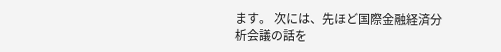ます。 次には、先ほど国際金融経済分析会議の話を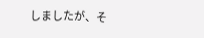しましたが、そ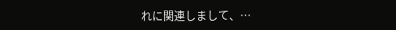れに関連しまして、…